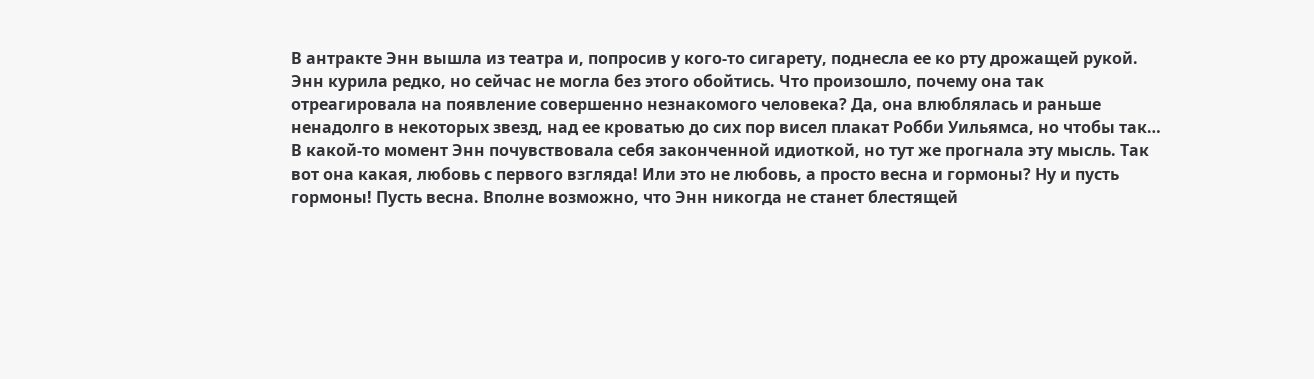В антракте Энн вышла из театра и, попросив у кого-то сигарету, поднесла ее ко рту дрожащей рукой. Энн курила редко, но сейчас не могла без этого обойтись. Что произошло, почему она так отреагировала на появление совершенно незнакомого человека? Да, она влюблялась и раньше ненадолго в некоторых звезд, над ее кроватью до сих пор висел плакат Робби Уильямса, но чтобы так… В какой-то момент Энн почувствовала себя законченной идиоткой, но тут же прогнала эту мысль. Так вот она какая, любовь с первого взгляда! Или это не любовь, а просто весна и гормоны? Ну и пусть гормоны! Пусть весна. Вполне возможно, что Энн никогда не станет блестящей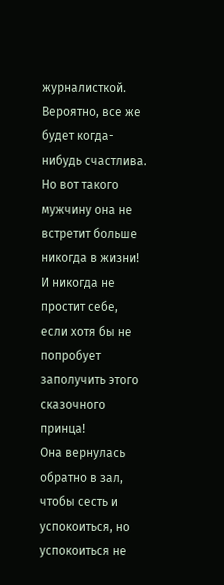журналисткой. Вероятно, все же будет когда-нибудь счастлива. Но вот такого мужчину она не встретит больше никогда в жизни! И никогда не простит себе, если хотя бы не попробует заполучить этого сказочного принца!
Она вернулась обратно в зал, чтобы сесть и успокоиться, но успокоиться не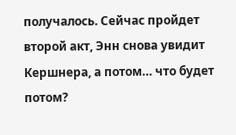получалось. Сейчас пройдет второй акт, Энн снова увидит Кершнера, а потом… что будет потом?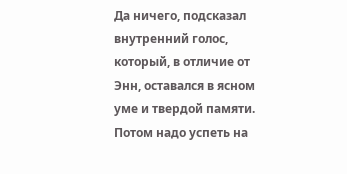Да ничего, подсказал внутренний голос, который, в отличие от Энн, оставался в ясном уме и твердой памяти. Потом надо успеть на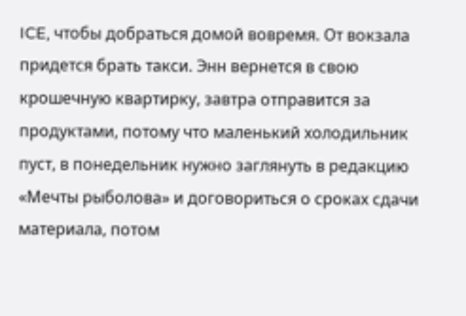ICE, чтобы добраться домой вовремя. От вокзала придется брать такси. Энн вернется в свою крошечную квартирку, завтра отправится за продуктами, потому что маленький холодильник пуст, в понедельник нужно заглянуть в редакцию «Мечты рыболова» и договориться о сроках сдачи материала, потом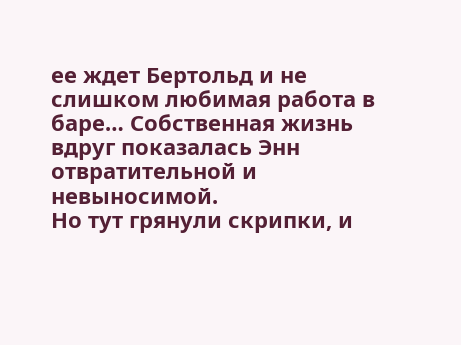ее ждет Бертольд и не слишком любимая работа в баре… Собственная жизнь вдруг показалась Энн отвратительной и невыносимой.
Но тут грянули скрипки, и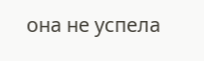она не успела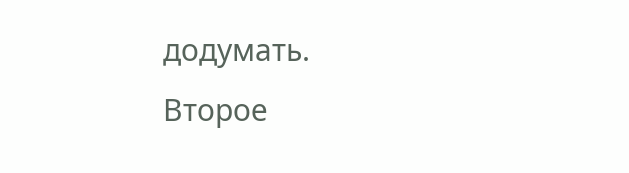додумать.
Второе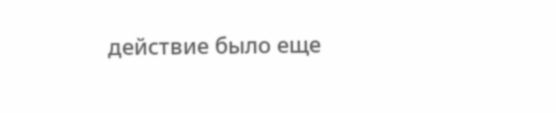действие было еще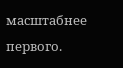масштабнее первого.